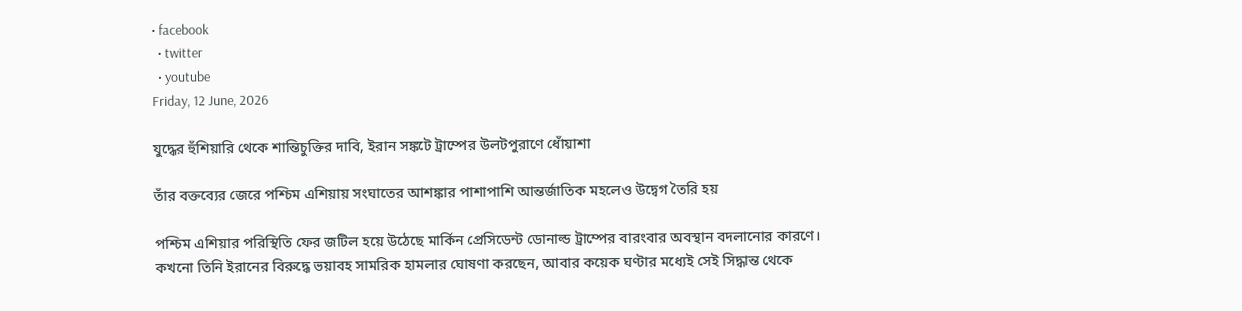• facebook
  • twitter
  • youtube
Friday, 12 June, 2026

যুদ্ধের হুঁশিয়ারি থেকে শান্তিচুক্তির দাবি, ইরান সঙ্কটে ট্রাম্পের উলটপুরাণে ধোঁয়াশা

তাঁর বক্তব্যের জেরে পশ্চিম এশিয়ায় সংঘাতের আশঙ্কার পাশাপাশি আন্তর্জাতিক মহলেও উদ্বেগ তৈরি হয়

পশ্চিম এশিয়ার পরিস্থিতি ফের জটিল হয়ে উঠেছে মার্কিন প্রেসিডেন্ট ডোনাল্ড ট্রাম্পের বারংবার অবস্থান বদলানোর কারণে। কখনো তিনি ইরানের বিরুদ্ধে ভয়াবহ সামরিক হামলার ঘোষণা করছেন, আবার কয়েক ঘণ্টার মধ্যেই সেই সিদ্ধান্ত থেকে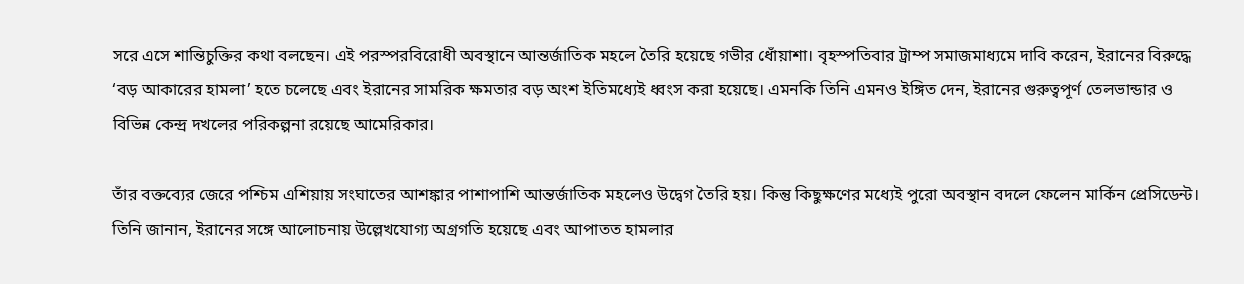সরে এসে শান্তিচুক্তির কথা বলছেন। এই পরস্পরবিরোধী অবস্থানে আন্তর্জাতিক মহলে তৈরি হয়েছে গভীর ধোঁয়াশা। বৃহস্পতিবার ট্রাম্প সমাজমাধ্যমে দাবি করেন, ইরানের বিরুদ্ধে ‘বড় আকারের হামলা’ হতে চলেছে এবং ইরানের সামরিক ক্ষমতার বড় অংশ ইতিমধ্যেই ধ্বংস করা হয়েছে। এমনকি তিনি এমনও ইঙ্গিত দেন, ইরানের গুরুত্বপূর্ণ তেলভান্ডার ও বিভিন্ন কেন্দ্র দখলের পরিকল্পনা রয়েছে আমেরিকার।

তাঁর বক্তব্যের জেরে পশ্চিম এশিয়ায় সংঘাতের আশঙ্কার পাশাপাশি আন্তর্জাতিক মহলেও উদ্বেগ তৈরি হয়। কিন্তু কিছুক্ষণের মধ্যেই পুরো অবস্থান বদলে ফেলেন মার্কিন প্রেসিডেন্ট। তিনি জানান, ইরানের সঙ্গে আলোচনায় উল্লেখযোগ্য অগ্রগতি হয়েছে এবং আপাতত হামলার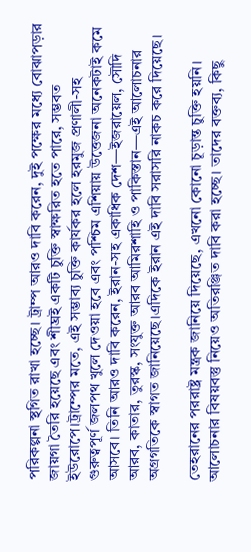পরিকল্পনা স্থগিত রাখা হচ্ছে। ট্রাম্প আরও দাবি করেন, দুই পক্ষের মধ্যে বোঝাপড়ার জায়গা তৈরি হয়েছে এবং শীঘ্রই একটি চুক্তি স্বাক্ষরিত হতে পারে, সম্ভবত ইউরোপে।ট্রাম্পের মতে, এই সম্ভাব্য চুক্তি কার্যকর হলে হরমুজ প্রণালী-সহ গুরুত্বপূর্ণ জলপথ খুলে দেওয়া হবে এবং পশ্চিম এশিয়ায় উত্তেজনা অনেকটাই কমে আসবে। তিনি আরও দাবি করেন, ইরান-সহ একাধিক দেশ—ইজরায়েল, সৌদি আরব, কাতার, তুরস্ক, সংযুক্ত আরব আমিরশাহি ও পাকিস্তান—এই আলোচনার অগ্রগতিকে স্বাগত জানিয়েছে।এদিকে ইরান এই দাবি সরাসরি নাকচ করে দিয়েছে।

তেহরানের পররাষ্ট্র মন্ত্রক জানিয়ে দিয়েছে, এখনো কোনো চূড়ান্ত চুক্তি হয়নি। আলোচনার বিষয়বস্তু নিয়েও অতিরঞ্জিত দাবি করা হচ্ছে। তাদের বক্তব্য, কিছু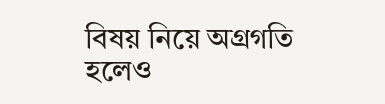বিষয় নিয়ে অগ্রগতি হলেও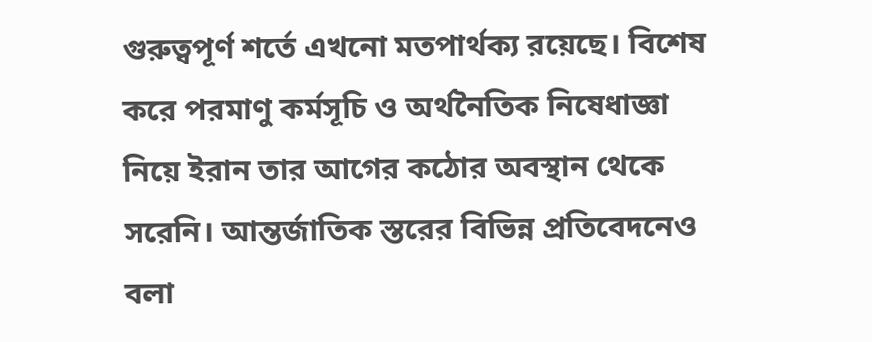গুরুত্বপূর্ণ শর্তে এখনো মতপার্থক্য রয়েছে। বিশেষ করে পরমাণু কর্মসূচি ও অর্থনৈতিক নিষেধাজ্ঞা নিয়ে ইরান তার আগের কঠোর অবস্থান থেকে সরেনি। আন্তর্জাতিক স্তরের বিভিন্ন প্রতিবেদনেও বলা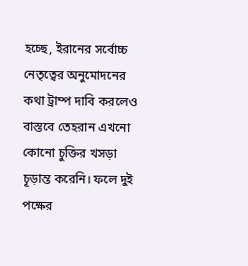হচ্ছে, ইরানের সর্বোচ্চ নেতৃত্বের অনুমোদনের কথা ট্রাম্প দাবি করলেও বাস্তবে তেহরান এখনো কোনো চুক্তির খসড়া চূড়ান্ত করেনি। ফলে দুই পক্ষের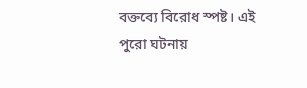বক্তব্যে বিরোধ স্পষ্ট। এই পুরো ঘটনায়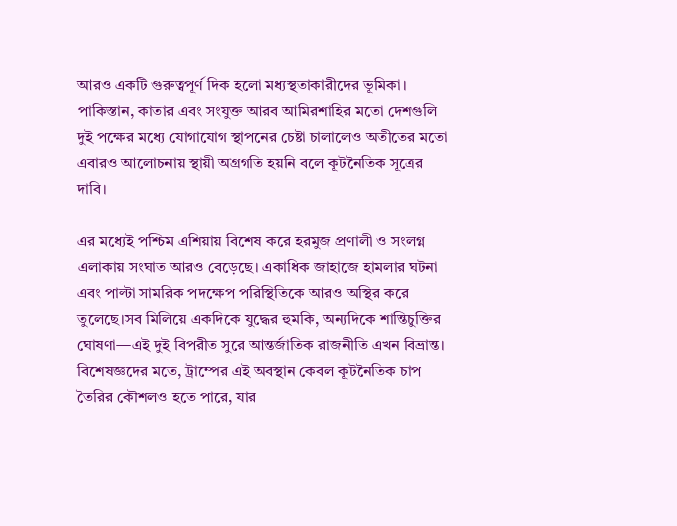আরও একটি গুরুত্বপূর্ণ দিক হলো মধ্যস্থতাকারীদের ভূমিকা। পাকিস্তান, কাতার এবং সংযুক্ত আরব আমিরশাহির মতো দেশগুলি দুই পক্ষের মধ্যে যোগাযোগ স্থাপনের চেষ্টা চালালেও অতীতের মতো এবারও আলোচনায় স্থায়ী অগ্রগতি হয়নি বলে কূটনৈতিক সূত্রের দাবি।

এর মধ্যেই পশ্চিম এশিয়ায় বিশেষ করে হরমুজ প্রণালী ও সংলগ্ন এলাকায় সংঘাত আরও বেড়েছে। একাধিক জাহাজে হামলার ঘটনা এবং পাল্টা সামরিক পদক্ষেপ পরিস্থিতিকে আরও অস্থির করে তুলেছে।সব মিলিয়ে একদিকে যুদ্ধের হুমকি, অন্যদিকে শান্তিচুক্তির ঘোষণা—এই দুই বিপরীত সুরে আন্তর্জাতিক রাজনীতি এখন বিভ্রান্ত। বিশেষজ্ঞদের মতে, ট্রাম্পের এই অবস্থান কেবল কূটনৈতিক চাপ তৈরির কৌশলও হতে পারে, যার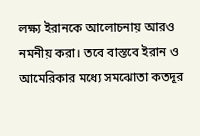লক্ষ্য ইরানকে আলোচনায় আরও নমনীয় করা। তবে বাস্তবে ইরান ও আমেরিকার মধ্যে সমঝোতা কতদূর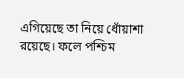এগিয়েছে তা নিয়ে ধোঁয়াশা রয়েছে। ফলে পশ্চিম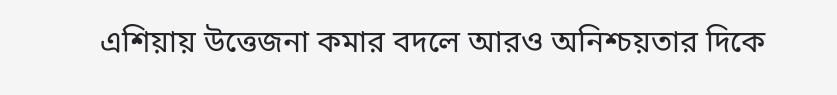এশিয়ায় উত্তেজনা কমার বদলে আরও অনিশ্চয়তার দিকে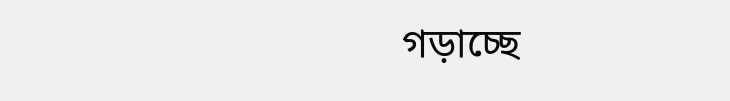গড়াচ্ছে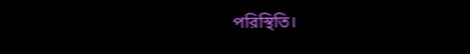পরিস্থিতি।